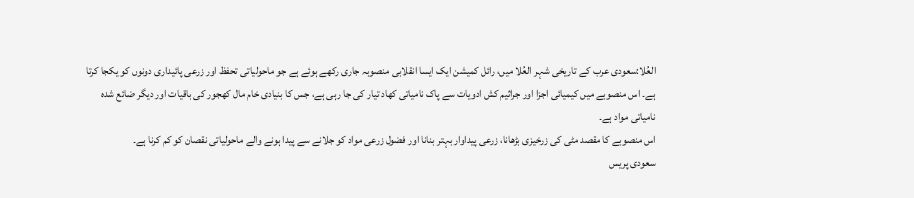العُلا:سعودی عرب کے تاریخی شہر العُلا میں، رائل کمیشن ایک ایسا انقلابی منصوبہ جاری رکھے ہوئے ہے جو ماحولیاتی تحفظ اور زرعی پائیداری دونوں کو یکجا کرتا ہے۔ اس منصوبے میں کیمیائی اجزا اور جراثیم کش ادویات سے پاک نامیاتی کھاد تیار کی جا رہی ہے، جس کا بنیادی خام مال کھجور کی باقیات اور دیگر ضائع شدہ نامیاتی مواد ہے۔
اس منصوبے کا مقصد مٹی کی زرخیزی بڑھانا، زرعی پیداوار بہتر بنانا اور فضول زرعی مواد کو جلانے سے پیدا ہونے والے ماحولیاتی نقصان کو کم کرنا ہے۔
سعودی پریس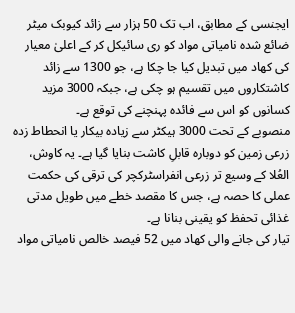ایجنسی کے مطابق، اب تک 50 ہزار سے زائد کیوبک میٹر ضائع شدہ نامیاتی مواد کو ری سائیکل کر کے اعلیٰ معیار کی کھاد میں تبدیل کیا جا چکا ہے، جو 1300 سے زائد کاشتکاروں میں تقسیم ہو چکی ہے، جبکہ 3000 مزید کسانوں کو اس سے فائدہ پہنچنے کی توقع ہے۔
منصوبے کے تحت 3000 ہیکٹر سے زیادہ بیکار یا انحطاط زدہ زرعی زمین کو دوبارہ قابلِ کاشت بنایا گیا ہے۔ یہ کاوش، العُلا کے وسیع تر زرعی انفراسٹرکچر کی ترقی کی حکمت عملی کا حصہ ہے، جس کا مقصد خطے میں طویل مدتی غذائی تحفظ کو یقینی بنانا ہے۔
تیار کی جانے والی کھاد میں 52 فیصد خالص نامیاتی مواد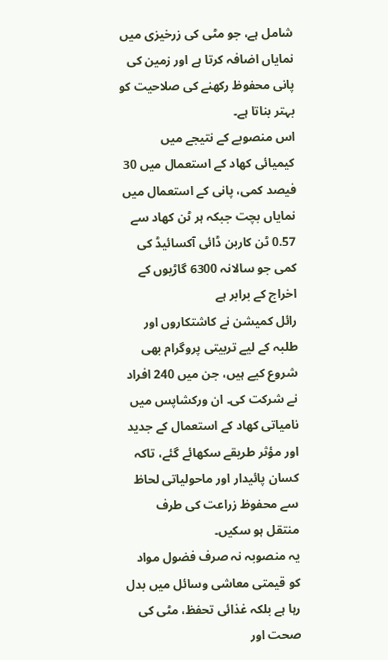شامل ہے، جو مٹی کی زرخیزی میں نمایاں اضافہ کرتا ہے اور زمین کی پانی محفوظ رکھنے کی صلاحیت کو بہتر بناتا ہے۔
اس منصوبے کے نتیجے میں کیمیائی کھاد کے استعمال میں 30 فیصد کمی، پانی کے استعمال میں نمایاں بچت جبکہ ہر ٹن کھاد سے 0.57 ٹن کاربن ڈائی آکسائیڈ کی کمی جو سالانہ 6300 گاڑیوں کے اخراج کے برابر ہے
رائل کمیشن نے کاشتکاروں اور طلبہ کے لیے تربیتی پروگرام بھی شروع کیے ہیں، جن میں 240 افراد نے شرکت کی۔ ان ورکشاپس میں نامیاتی کھاد کے استعمال کے جدید اور مؤثر طریقے سکھائے گئے، تاکہ کسان پائیدار اور ماحولیاتی لحاظ سے محفوظ زراعت کی طرف منتقل ہو سکیں۔
یہ منصوبہ نہ صرف فضول مواد کو قیمتی معاشی وسائل میں بدل رہا ہے بلکہ غذائی تحفظ، مٹی کی صحت اور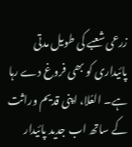زرعی شعبے کی طویل مدتی پائیداری کو بھی فروغ دے رہا ہے۔ العُلا، اپنی قدیم وراثت کے ساتھ اب جدید پائیدار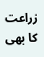زراعت کا بھی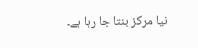نیا مرکز بنتا جا رہا ہے۔